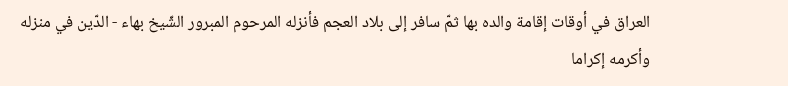العراق في أوقات إقامة والده بها ثمّ سافر إلى بلاد العجم فأنزله المرحوم المبرور الشّيخ بهاء - الدّين في منزله وأكرمه إكراما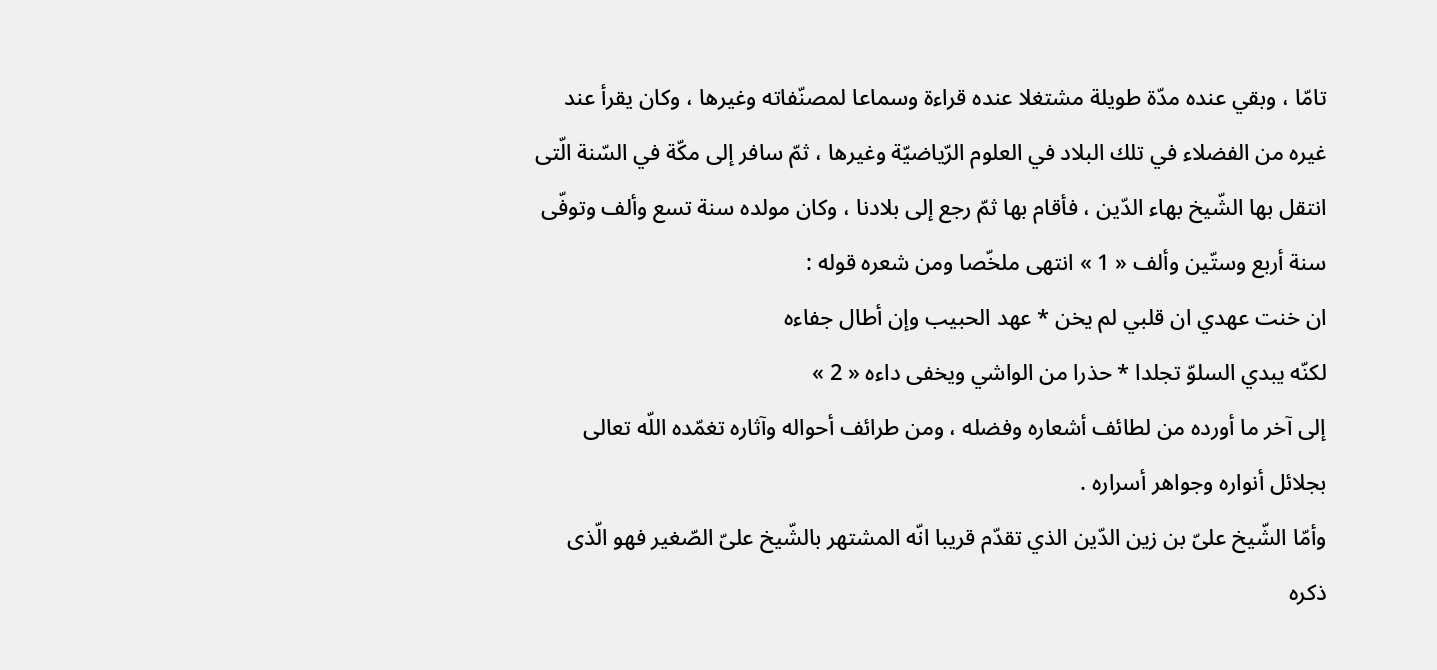تامّا ، وبقي عنده مدّة طويلة مشتغلا عنده قراءة وسماعا لمصنّفاته وغيرها ، وكان يقرأ عند غيره من الفضلاء في تلك البلاد في العلوم الرّياضيّة وغيرها ، ثمّ سافر إلى مكّة في السّنة الّتى انتقل بها الشّيخ بهاء الدّين ، فأقام بها ثمّ رجع إلى بلادنا ، وكان مولده سنة تسع وألف وتوفّى سنة أربع وستّين وألف « 1 » انتهى ملخّصا ومن شعره قوله :
ان خنت عهدي ان قلبي لم يخن * عهد الحبيب وإن أطال جفاءه
لكنّه يبدي السلوّ تجلدا * حذرا من الواشي ويخفى داءه « 2 »
إلى آخر ما أورده من لطائف أشعاره وفضله ، ومن طرائف أحواله وآثاره تغمّده اللّه تعالى بجلائل أنواره وجواهر أسراره .
وأمّا الشّيخ علىّ بن زين الدّين الذي تقدّم قريبا انّه المشتهر بالشّيخ علىّ الصّغير فهو الّذى ذكره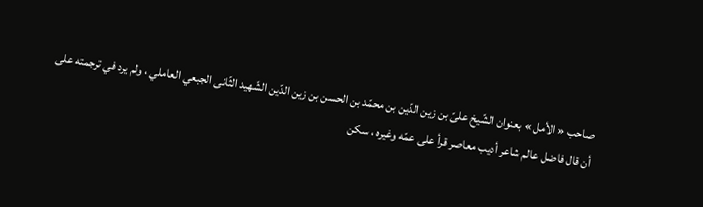صاحب « الأمل » بعنوان الشّيخ علىّ بن زين الدّين بن محمّد بن الحسن بن زين الدّين الشّهيد الثّانى الجبعي العاملي ، ولم يرد في ترجمته على أن قال فاضل عالم شاعر أديب معاصر قرأ على عمّه وغيره ، سكن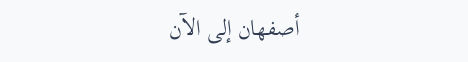أصفهان إلى الآن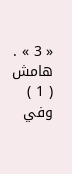« 3 » .
هامش
( 1 ) وفي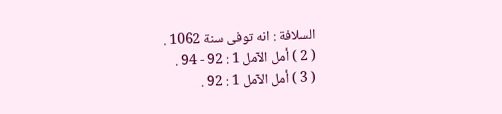السلافة : انه توفى سنة 1062 .
( 2 ) أمل الآمل 1 : 92 - 94 .
( 3 ) أمل الآمل 1 : 92 .